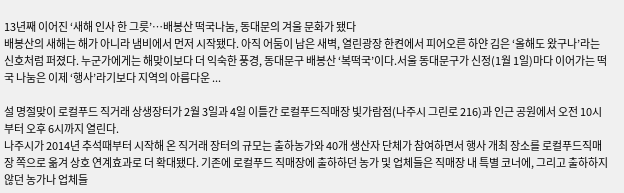13년째 이어진 ‘새해 인사 한 그릇’…배봉산 떡국나눔, 동대문의 겨울 문화가 됐다
배봉산의 새해는 해가 아니라 냄비에서 먼저 시작됐다. 아직 어둠이 남은 새벽, 열린광장 한켠에서 피어오른 하얀 김은 ‘올해도 왔구나’라는 신호처럼 퍼졌다. 누군가에게는 해맞이보다 더 익숙한 풍경, 동대문구 배봉산 ‘복떡국’이다.서울 동대문구가 신정(1월 1일)마다 이어가는 떡국 나눔은 이제 ‘행사’라기보다 지역의 아름다운 ...

설 명절맞이 로컬푸드 직거래 상생장터가 2월 3일과 4일 이틀간 로컬푸드직매장 빛가람점(나주시 그린로 216)과 인근 공원에서 오전 10시부터 오후 6시까지 열린다.
나주시가 2014년 추석때부터 시작해 온 직거래 장터의 규모는 출하농가와 40개 생산자 단체가 참여하면서 행사 개최 장소를 로컬푸드직매장 쪽으로 옮겨 상호 연계효과로 더 확대됐다. 기존에 로컬푸드 직매장에 출하하던 농가 및 업체들은 직매장 내 특별 코너에, 그리고 출하하지 않던 농가나 업체들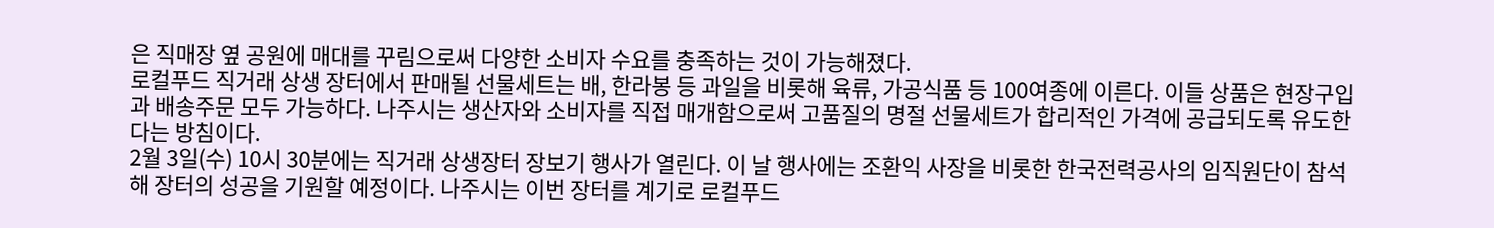은 직매장 옆 공원에 매대를 꾸림으로써 다양한 소비자 수요를 충족하는 것이 가능해졌다.
로컬푸드 직거래 상생 장터에서 판매될 선물세트는 배, 한라봉 등 과일을 비롯해 육류, 가공식품 등 100여종에 이른다. 이들 상품은 현장구입과 배송주문 모두 가능하다. 나주시는 생산자와 소비자를 직접 매개함으로써 고품질의 명절 선물세트가 합리적인 가격에 공급되도록 유도한다는 방침이다.
2월 3일(수) 10시 30분에는 직거래 상생장터 장보기 행사가 열린다. 이 날 행사에는 조환익 사장을 비롯한 한국전력공사의 임직원단이 참석해 장터의 성공을 기원할 예정이다. 나주시는 이번 장터를 계기로 로컬푸드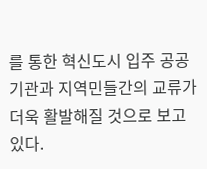를 통한 혁신도시 입주 공공기관과 지역민들간의 교류가 더욱 활발해질 것으로 보고 있다.